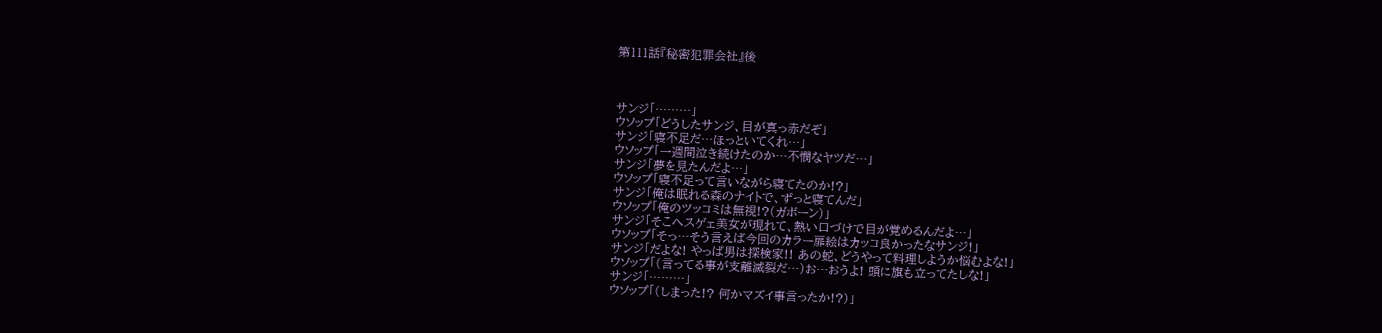第111話『秘密犯罪会社』後



サンジ「………」
ウソップ「どうしたサンジ、目が真っ赤だぞ」
サンジ「寝不足だ…ほっといてくれ…」
ウソップ「一週間泣き続けたのか…不憫なヤツだ…」
サンジ「夢を見たんだよ…」
ウソップ「寝不足って言いながら寝てたのか!?」
サンジ「俺は眠れる森のナイトで、ずっと寝てんだ」
ウソップ「俺のツッコミは無視!?(ガボーン)」
サンジ「そこへスゲェ美女が現れて、熱い口づけで目が覚めるんだよ…」
ウソップ「そっ…そう言えば今回のカラー扉絵はカッコ良かったなサンジ!」
サンジ「だよな! やっぱ男は探検家!! あの蛇、どうやって料理しようか悩むよな!」
ウソップ「(言ってる事が支離滅裂だ…)お…おうよ! 頭に旗も立ってたしな!」
サンジ「………」
ウソップ「(しまった!? 何かマズイ事言ったか!?)」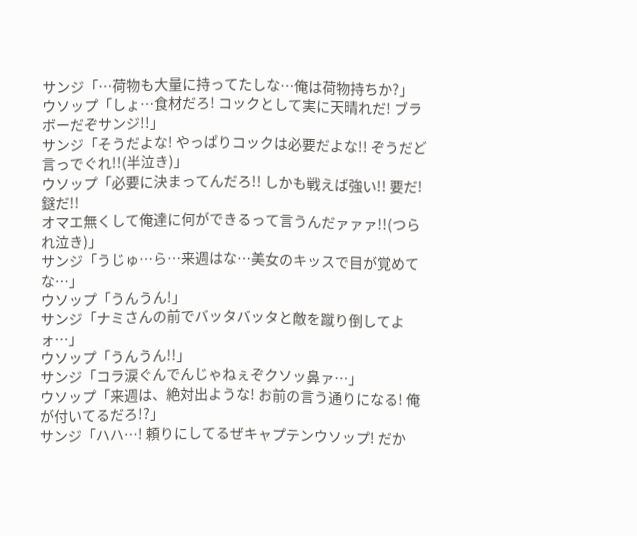サンジ「…荷物も大量に持ってたしな…俺は荷物持ちか?」
ウソップ「しょ…食材だろ! コックとして実に天晴れだ! ブラボーだぞサンジ!!」
サンジ「そうだよな! やっぱりコックは必要だよな!! ぞうだど言っでぐれ!!(半泣き)」
ウソップ「必要に決まってんだろ!! しかも戦えば強い!! 要だ! 鎹だ!!
オマエ無くして俺達に何ができるって言うんだァァァ!!(つられ泣き)」
サンジ「うじゅ…ら…来週はな…美女のキッスで目が覚めてな…」
ウソップ「うんうん!」
サンジ「ナミさんの前でバッタバッタと敵を蹴り倒してよォ…」
ウソップ「うんうん!!」
サンジ「コラ涙ぐんでんじゃねぇぞクソッ鼻ァ…」
ウソップ「来週は、絶対出ような! お前の言う通りになる! 俺が付いてるだろ!?」
サンジ「ハハ…! 頼りにしてるぜキャプテンウソップ! だか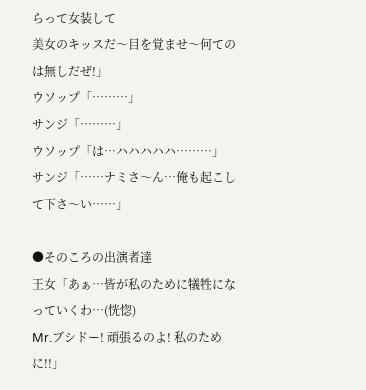らって女装して
美女のキッスだ〜目を覚ませ〜何てのは無しだぜ!」
ウソップ「………」
サンジ「………」
ウソップ「は…ハハハハハ………」
サンジ「……ナミさ〜ん…俺も起こして下さ〜い……」

●そのころの出演者達
王女「あぁ…皆が私のために犠牲になっていくわ…(恍惚)
Mr.ブシドー! 頑張るのよ! 私のために!!」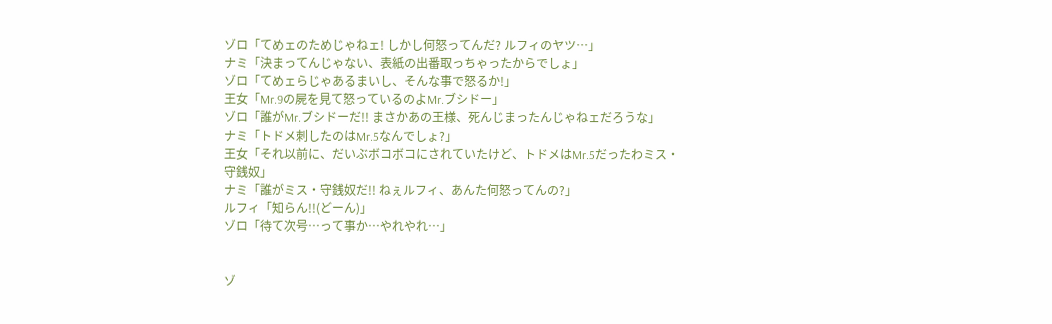ゾロ「てめェのためじゃねェ! しかし何怒ってんだ? ルフィのヤツ…」
ナミ「決まってんじゃない、表紙の出番取っちゃったからでしょ」
ゾロ「てめェらじゃあるまいし、そんな事で怒るか!」
王女「Mr.9の屍を見て怒っているのよMr.ブシドー」
ゾロ「誰がMr.ブシドーだ!! まさかあの王様、死んじまったんじゃねェだろうな」
ナミ「トドメ刺したのはMr.5なんでしょ?」
王女「それ以前に、だいぶボコボコにされていたけど、トドメはMr.5だったわミス・守銭奴」
ナミ「誰がミス・守銭奴だ!! ねぇルフィ、あんた何怒ってんの?」
ルフィ「知らん!!(どーん)」
ゾロ「待て次号…って事か…やれやれ…」


ゾ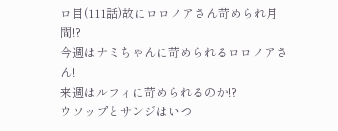ロ目(111話)故にロロノアさん苛められ月間!?
今週はナミちゃんに苛められるロロノアさん!
来週はルフィに苛められるのか!?
ウソップとサンジはいつ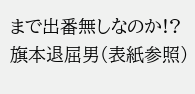まで出番無しなのか!?
旗本退屈男(表紙参照)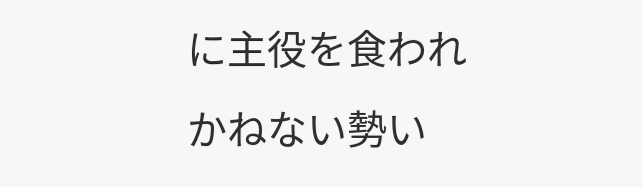に主役を食われかねない勢い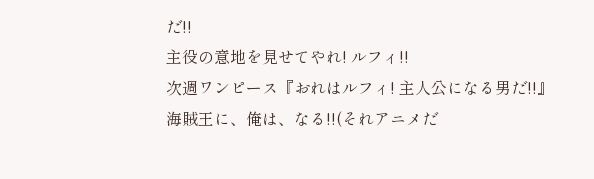だ!!
主役の意地を見せてやれ! ルフィ!!
次週ワンピース『おれはルフィ! 主人公になる男だ!!』
海賊王に、俺は、なる!!(それアニメだ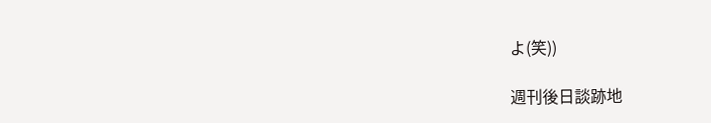よ(笑))

週刊後日談跡地